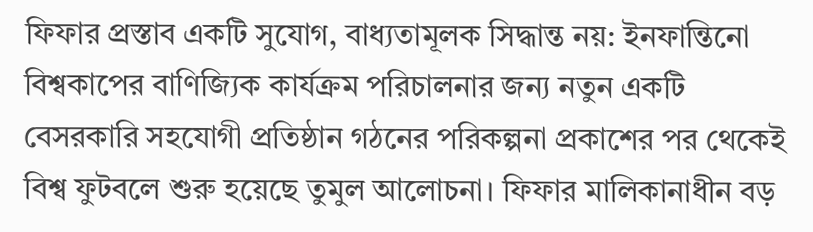ফিফার প্রস্তাব একটি সুযোগ, বাধ্যতামূলক সিদ্ধান্ত নয়: ইনফান্তিনো
বিশ্বকাপের বাণিজ্যিক কার্যক্রম পরিচালনার জন্য নতুন একটি বেসরকারি সহযোগী প্রতিষ্ঠান গঠনের পরিকল্পনা প্রকাশের পর থেকেই বিশ্ব ফুটবলে শুরু হয়েছে তুমুল আলোচনা। ফিফার মালিকানাধীন বড়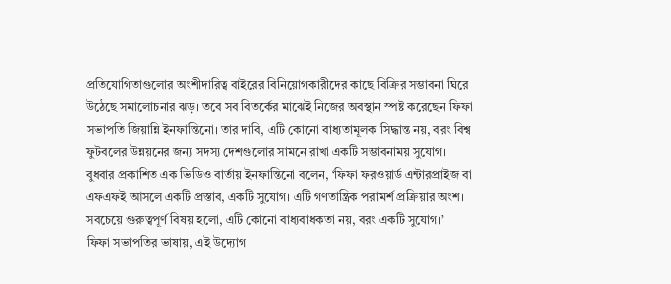প্রতিযোগিতাগুলোর অংশীদারিত্ব বাইরের বিনিয়োগকারীদের কাছে বিক্রির সম্ভাবনা ঘিরে উঠেছে সমালোচনার ঝড়। তবে সব বিতর্কের মাঝেই নিজের অবস্থান স্পষ্ট করেছেন ফিফা সভাপতি জিয়ান্নি ইনফান্তিনো। তার দাবি, এটি কোনো বাধ্যতামূলক সিদ্ধান্ত নয়, বরং বিশ্ব ফুটবলের উন্নয়নের জন্য সদস্য দেশগুলোর সামনে রাখা একটি সম্ভাবনাময় সুযোগ।
বুধবার প্রকাশিত এক ভিডিও বার্তায় ইনফান্তিনো বলেন, ‘ফিফা ফরওয়ার্ড এন্টারপ্রাইজ বা এফএফই আসলে একটি প্রস্তাব, একটি সুযোগ। এটি গণতান্ত্রিক পরামর্শ প্রক্রিয়ার অংশ। সবচেয়ে গুরুত্বপূর্ণ বিষয় হলো, এটি কোনো বাধ্যবাধকতা নয়, বরং একটি সুযোগ।’
ফিফা সভাপতির ভাষায়, এই উদ্যোগ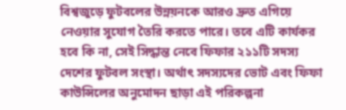বিশ্বজুড়ে ফুটবলের উন্নয়নকে আরও দ্রুত এগিয়ে নেওয়ার সুযোগ তৈরি করতে পারে। তবে এটি কার্যকর হবে কি না, সেই সিদ্ধান্ত নেবে ফিফার ২১১টি সদস্য দেশের ফুটবল সংস্থা। অর্থাৎ সদস্যদের ভোট এবং ফিফা কাউন্সিলের অনুমোদন ছাড়া এই পরিকল্পনা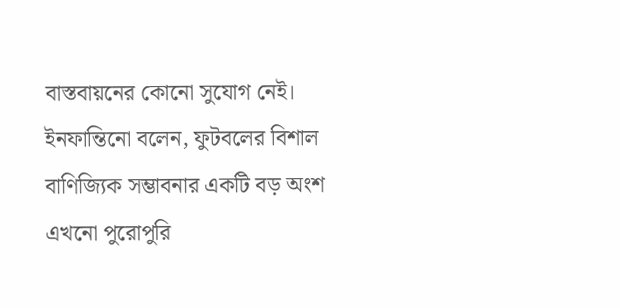বাস্তবায়নের কোনো সুযোগ নেই।
ইনফান্তিনো বলেন, ফুটবলের বিশাল বাণিজ্যিক সম্ভাবনার একটি বড় অংশ এখনো পুরোপুরি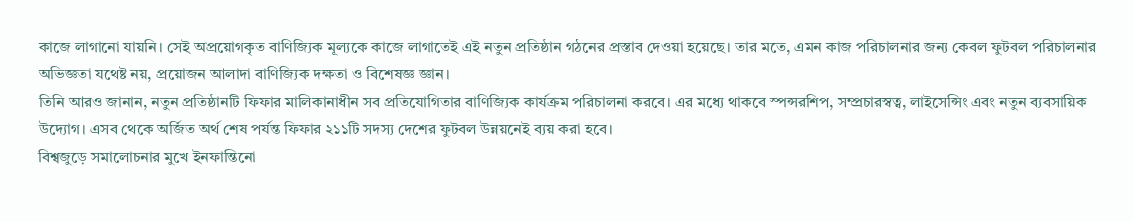কাজে লাগানো যায়নি। সেই অপ্রয়োগকৃত বাণিজ্যিক মূল্যকে কাজে লাগাতেই এই নতুন প্রতিষ্ঠান গঠনের প্রস্তাব দেওয়া হয়েছে। তার মতে, এমন কাজ পরিচালনার জন্য কেবল ফুটবল পরিচালনার অভিজ্ঞতা যথেষ্ট নয়, প্রয়োজন আলাদা বাণিজ্যিক দক্ষতা ও বিশেষজ্ঞ জ্ঞান।
তিনি আরও জানান, নতুন প্রতিষ্ঠানটি ফিফার মালিকানাধীন সব প্রতিযোগিতার বাণিজ্যিক কার্যক্রম পরিচালনা করবে। এর মধ্যে থাকবে স্পন্সরশিপ, সম্প্রচারস্বত্ব, লাইসেন্সিং এবং নতুন ব্যবসায়িক উদ্যোগ। এসব থেকে অর্জিত অর্থ শেষ পর্যন্ত ফিফার ২১১টি সদস্য দেশের ফুটবল উন্নয়নেই ব্যয় করা হবে।
বিশ্বজুড়ে সমালোচনার মুখে ইনফান্তিনো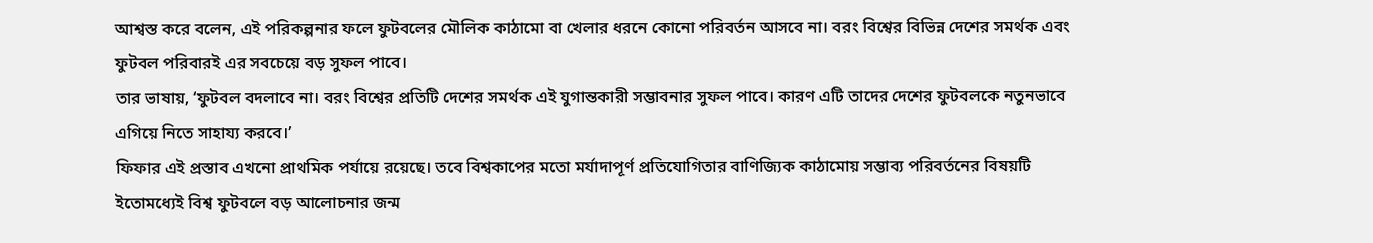আশ্বস্ত করে বলেন, এই পরিকল্পনার ফলে ফুটবলের মৌলিক কাঠামো বা খেলার ধরনে কোনো পরিবর্তন আসবে না। বরং বিশ্বের বিভিন্ন দেশের সমর্থক এবং ফুটবল পরিবারই এর সবচেয়ে বড় সুফল পাবে।
তার ভাষায়, ‘ফুটবল বদলাবে না। বরং বিশ্বের প্রতিটি দেশের সমর্থক এই যুগান্তকারী সম্ভাবনার সুফল পাবে। কারণ এটি তাদের দেশের ফুটবলকে নতুনভাবে এগিয়ে নিতে সাহায্য করবে।’
ফিফার এই প্রস্তাব এখনো প্রাথমিক পর্যায়ে রয়েছে। তবে বিশ্বকাপের মতো মর্যাদাপূর্ণ প্রতিযোগিতার বাণিজ্যিক কাঠামোয় সম্ভাব্য পরিবর্তনের বিষয়টি ইতোমধ্যেই বিশ্ব ফুটবলে বড় আলোচনার জন্ম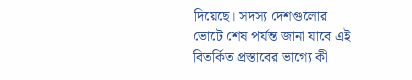দিয়েছে। সদস্য দেশগুলোর ভোটে শেষ পর্যন্ত জানা যাবে এই বিতর্কিত প্রস্তাবের ভাগ্যে কী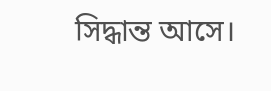সিদ্ধান্ত আসে।